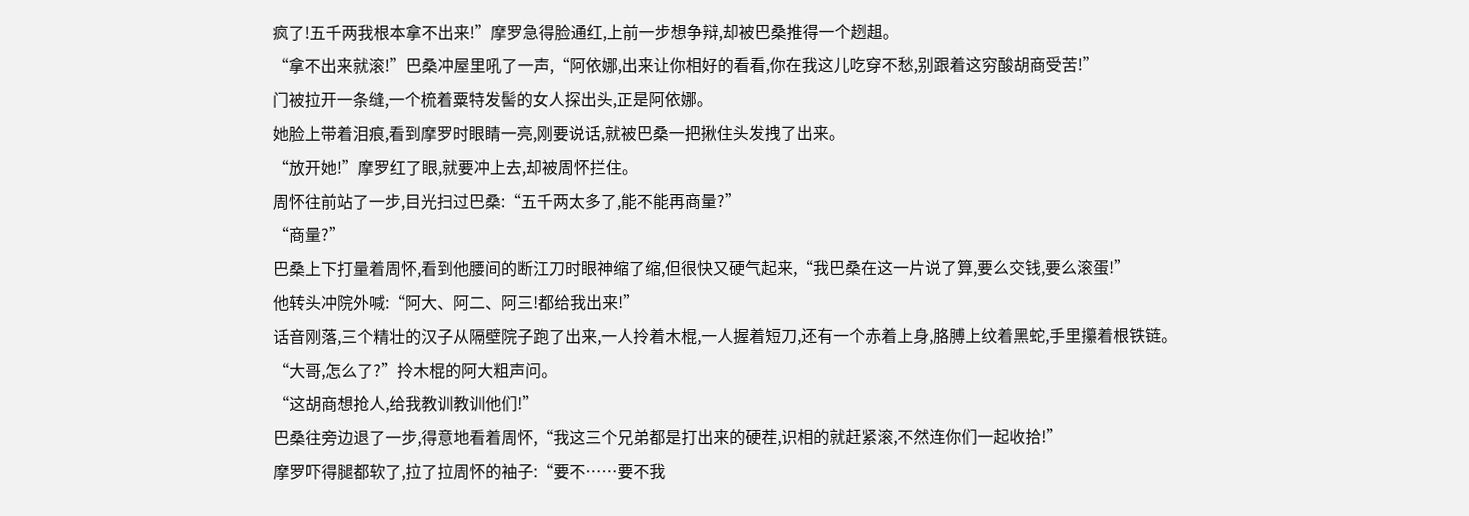疯了!五千两我根本拿不出来!”摩罗急得脸通红,上前一步想争辩,却被巴桑推得一个趔趄。
“拿不出来就滚!”巴桑冲屋里吼了一声,“阿依娜,出来让你相好的看看,你在我这儿吃穿不愁,别跟着这穷酸胡商受苦!”
门被拉开一条缝,一个梳着粟特发髻的女人探出头,正是阿依娜。
她脸上带着泪痕,看到摩罗时眼睛一亮,刚要说话,就被巴桑一把揪住头发拽了出来。
“放开她!”摩罗红了眼,就要冲上去,却被周怀拦住。
周怀往前站了一步,目光扫过巴桑:“五千两太多了,能不能再商量?”
“商量?”
巴桑上下打量着周怀,看到他腰间的断江刀时眼神缩了缩,但很快又硬气起来,“我巴桑在这一片说了算,要么交钱,要么滚蛋!”
他转头冲院外喊:“阿大、阿二、阿三!都给我出来!”
话音刚落,三个精壮的汉子从隔壁院子跑了出来,一人拎着木棍,一人握着短刀,还有一个赤着上身,胳膊上纹着黑蛇,手里攥着根铁链。
“大哥,怎么了?”拎木棍的阿大粗声问。
“这胡商想抢人,给我教训教训他们!”
巴桑往旁边退了一步,得意地看着周怀,“我这三个兄弟都是打出来的硬茬,识相的就赶紧滚,不然连你们一起收拾!”
摩罗吓得腿都软了,拉了拉周怀的袖子:“要不……要不我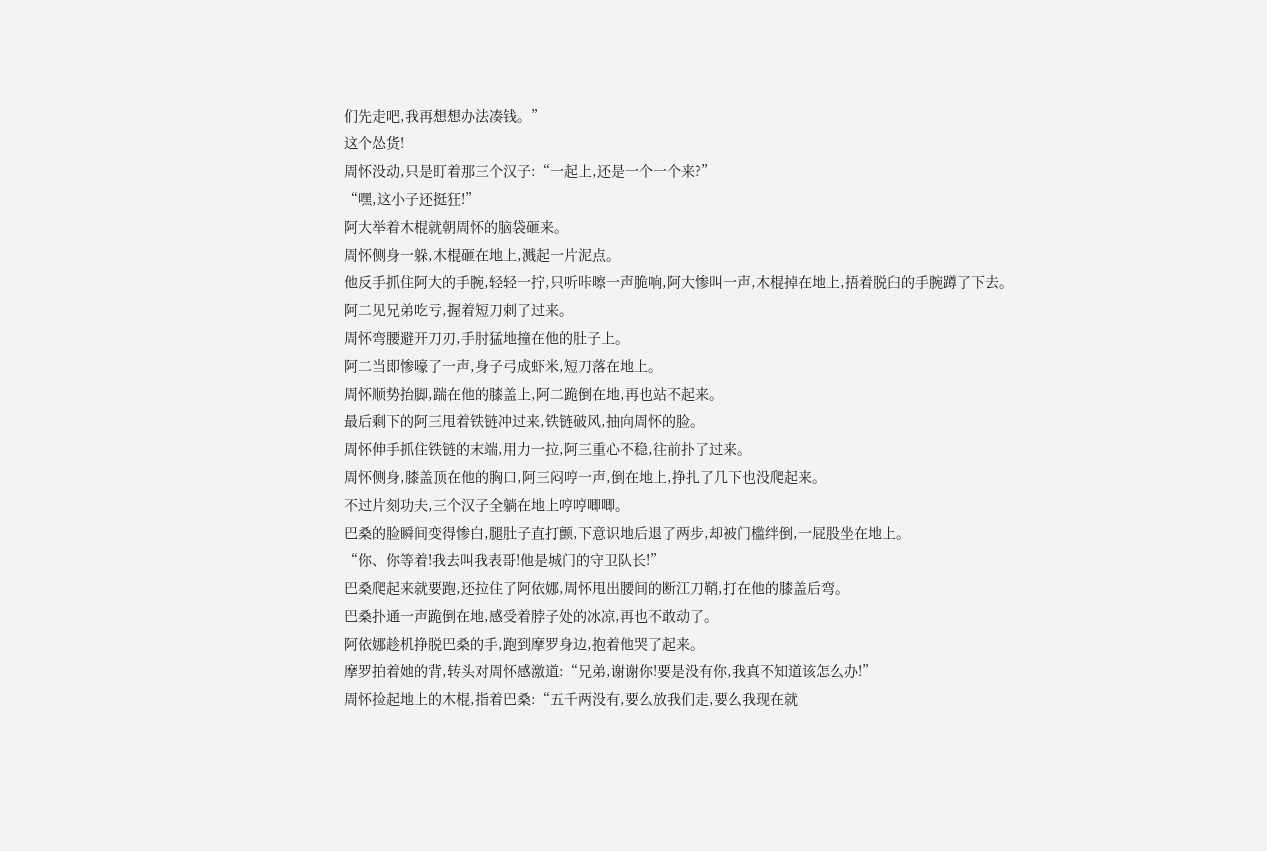们先走吧,我再想想办法凑钱。”
这个怂货!
周怀没动,只是盯着那三个汉子:“一起上,还是一个一个来?”
“嘿,这小子还挺狂!”
阿大举着木棍就朝周怀的脑袋砸来。
周怀侧身一躲,木棍砸在地上,溅起一片泥点。
他反手抓住阿大的手腕,轻轻一拧,只听咔嚓一声脆响,阿大惨叫一声,木棍掉在地上,捂着脱臼的手腕蹲了下去。
阿二见兄弟吃亏,握着短刀刺了过来。
周怀弯腰避开刀刃,手肘猛地撞在他的肚子上。
阿二当即惨嚎了一声,身子弓成虾米,短刀落在地上。
周怀顺势抬脚,踹在他的膝盖上,阿二跪倒在地,再也站不起来。
最后剩下的阿三甩着铁链冲过来,铁链破风,抽向周怀的脸。
周怀伸手抓住铁链的末端,用力一拉,阿三重心不稳,往前扑了过来。
周怀侧身,膝盖顶在他的胸口,阿三闷哼一声,倒在地上,挣扎了几下也没爬起来。
不过片刻功夫,三个汉子全躺在地上哼哼唧唧。
巴桑的脸瞬间变得惨白,腿肚子直打颤,下意识地后退了两步,却被门槛绊倒,一屁股坐在地上。
“你、你等着!我去叫我表哥!他是城门的守卫队长!”
巴桑爬起来就要跑,还拉住了阿依娜,周怀甩出腰间的断江刀鞘,打在他的膝盖后弯。
巴桑扑通一声跪倒在地,感受着脖子处的冰凉,再也不敢动了。
阿依娜趁机挣脱巴桑的手,跑到摩罗身边,抱着他哭了起来。
摩罗拍着她的背,转头对周怀感激道:“兄弟,谢谢你!要是没有你,我真不知道该怎么办!”
周怀捡起地上的木棍,指着巴桑:“五千两没有,要么放我们走,要么我现在就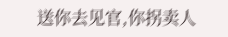送你去见官,你拐卖人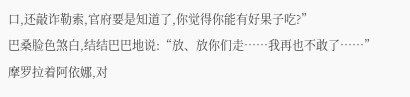口,还敲诈勒索,官府要是知道了,你觉得你能有好果子吃?”
巴桑脸色煞白,结结巴巴地说:“放、放你们走……我再也不敢了……”
摩罗拉着阿依娜,对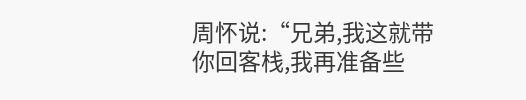周怀说:“兄弟,我这就带你回客栈,我再准备些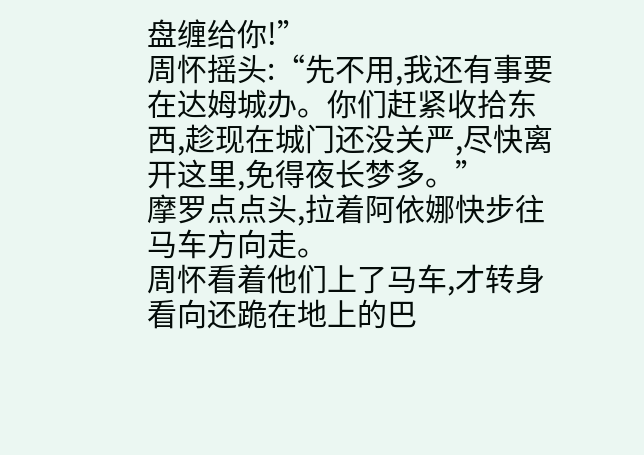盘缠给你!”
周怀摇头:“先不用,我还有事要在达姆城办。你们赶紧收拾东西,趁现在城门还没关严,尽快离开这里,免得夜长梦多。”
摩罗点点头,拉着阿依娜快步往马车方向走。
周怀看着他们上了马车,才转身看向还跪在地上的巴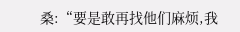桑:“要是敢再找他们麻烦,我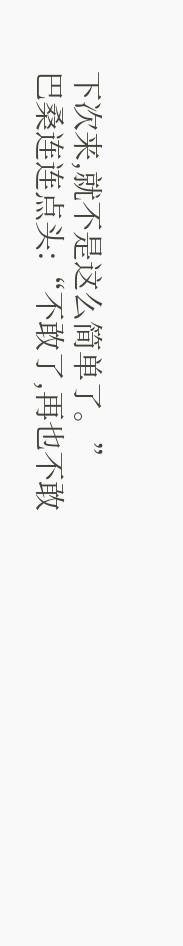下次来,就不是这么简单了。”
巴桑连连点头:“不敢了,再也不敢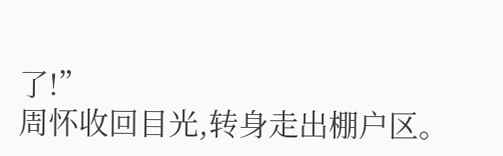了!”
周怀收回目光,转身走出棚户区。